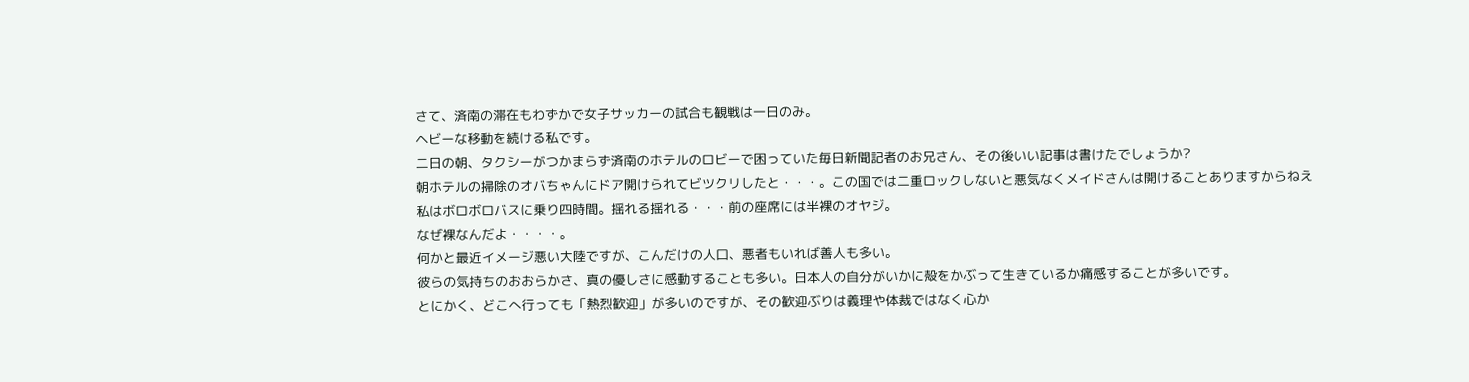さて、済南の滞在もわずかで女子サッカーの試合も観戦は一日のみ。
ヘビーな移動を続ける私です。
二日の朝、タクシーがつかまらず済南のホテルのロビーで困っていた毎日新聞記者のお兄さん、その後いい記事は書けたでしょうか?
朝ホテルの掃除のオバちゃんにドア開けられてビツクリしたと・・・。この国では二重ロックしないと悪気なくメイドさんは開けることありますからねえ
私はボロボロバスに乗り四時間。揺れる揺れる・・・前の座席には半裸のオヤジ。
なぜ裸なんだよ・・・・。
何かと最近イメージ悪い大陸ですが、こんだけの人口、悪者もいれば善人も多い。
彼らの気持ちのおおらかさ、真の優しさに感動することも多い。日本人の自分がいかに殻をかぶって生きているか痛感することが多いです。
とにかく、どこへ行っても「熱烈歓迎」が多いのですが、その歓迎ぶりは義理や体裁ではなく心か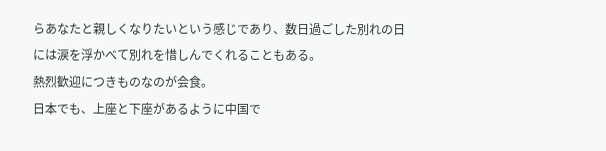らあなたと親しくなりたいという感じであり、数日過ごした別れの日には涙を浮かべて別れを惜しんでくれることもある。
熱烈歓迎につきものなのが会食。
日本でも、上座と下座があるように中国で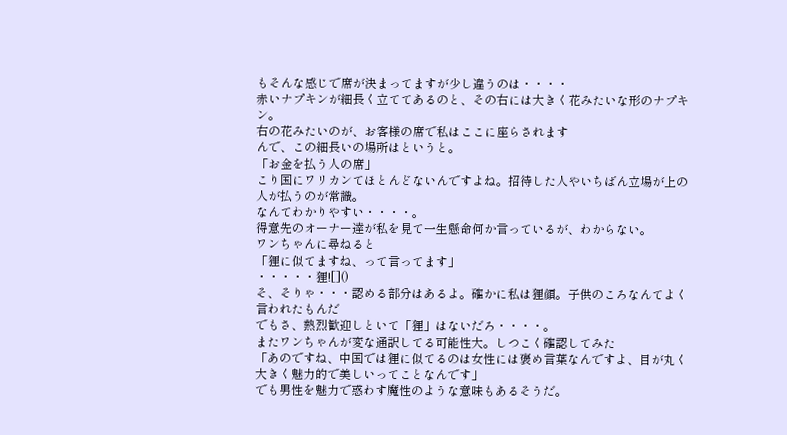もそんな感じで席が決まってますが少し違うのは・・・・
赤いナプキンが細長く立ててあるのと、その右には大きく花みたいな形のナプキン。
右の花みたいのが、お客様の席で私はここに座らされます
んで、この細長いの場所はというと。
「お金を払う人の席」
こり国にワリカンてほとんどないんですよね。招待した人やいちばん立場が上の人が払うのが常識。
なんてわかりやすい・・・・。
得意先のオーナー達が私を見て一生懸命何か言っているが、わからない。
ワンちゃんに尋ねると
「狸に似てますね、って言ってます」
・・・・・狸![]()
そ、そりゃ・・・認める部分はあるよ。確かに私は狸顔。子供のころなんてよく言われたもんだ
でもさ、熱烈歓迎しといて「狸」はないだろ・・・・。
またワンちゃんが変な通訳してる可能性大。しつこく確認してみた
「あのですね、中国では狸に似てるのは女性には褒め言葉なんですよ、目が丸く大きく魅力的で美しいってことなんです」
でも男性を魅力で惑わす魔性のような意味もあるそうだ。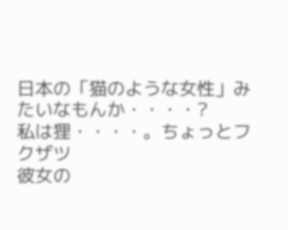日本の「猫のような女性」みたいなもんか・・・・?
私は狸・・・・。ちょっとフクザツ
彼女の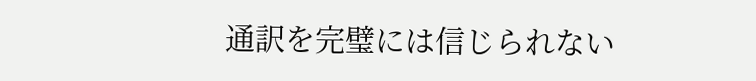通訳を完璧には信じられない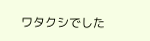ワタクシでした